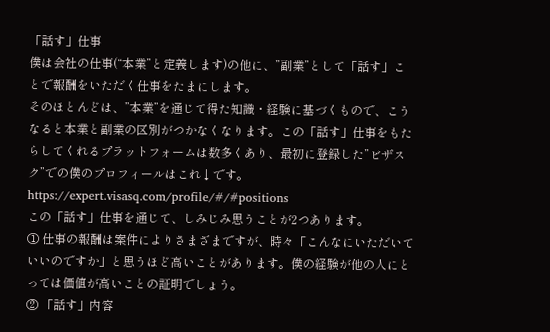「話す」仕事
僕は会社の仕事(“本業”と定義します)の他に、”副業”として「話す」ことで報酬をいただく仕事をたまにします。
そのほとんどは、”本業”を通じて得た知識・経験に基づくもので、こうなると本業と副業の区別がつかなくなります。この「話す」仕事をもたらしてくれるプラットフォームは数多くあり、最初に登録した”ビザスク”での僕のプロフィールはこれ↓です。
https://expert.visasq.com/profile/#/#positions
この「話す」仕事を通じて、しみじみ思うことが2つあります。
① 仕事の報酬は案件によりさまざまですが、時々「こんなにいただいていいのですか」と思うほど高いことがあります。僕の経験が他の人にとっては価値が高いことの証明でしょう。
② 「話す」内容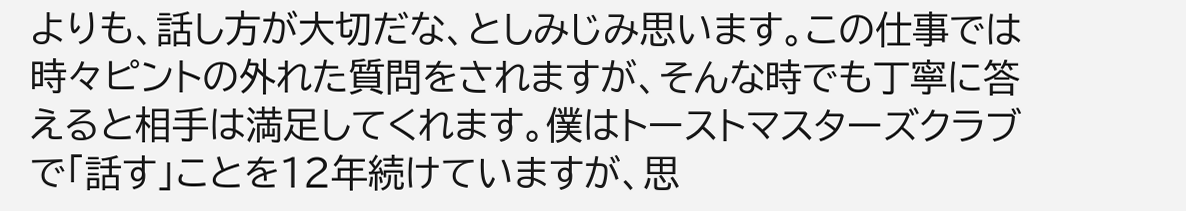よりも、話し方が大切だな、としみじみ思います。この仕事では時々ピントの外れた質問をされますが、そんな時でも丁寧に答えると相手は満足してくれます。僕はトーストマスターズクラブで「話す」ことを12年続けていますが、思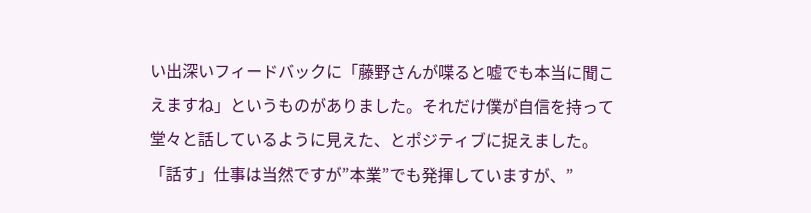い出深いフィードバックに「藤野さんが喋ると嘘でも本当に聞こえますね」というものがありました。それだけ僕が自信を持って堂々と話しているように見えた、とポジティブに捉えました。
「話す」仕事は当然ですが”本業”でも発揮していますが、”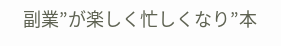副業”が楽しく忙しくなり”本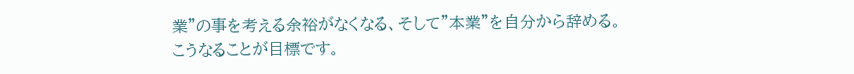業”の事を考える余裕がなくなる、そして”本業”を自分から辞める。
こうなることが目標です。